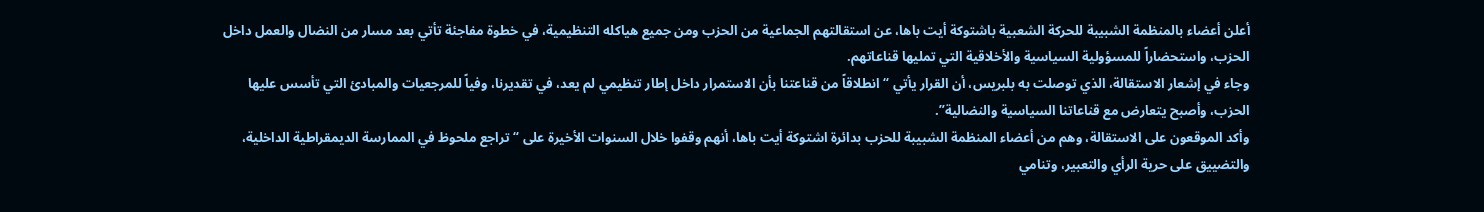أعلن أعضاء بالمنظمة الشبيبة للحركة الشعبية باشتوكة أيت باها، عن استقالتهم الجماعية من الحزب ومن جميع هياكله التنظيمية، في خطوة مفاجئة تأتي بعد مسار من النضال والعمل داخل الحزب، واستحضاراً للمسؤولية السياسية والأخلاقية التي تمليها قناعاتهم.
وجاء في إشعار الاستقالة، الذي توصلت به بلبريس، أن القرار يأتي “انطلاقاً من قناعتنا بأن الاستمرار داخل إطار تنظيمي لم يعد، في تقديرنا، وفياً للمرجعيات والمبادئ التي تأسس عليها الحزب، وأصبح يتعارض مع قناعاتنا السياسية والنضالية”.
وأكد الموقعون على الاستقالة، وهم من أعضاء المنظمة الشبيبة للحزب بدائرة اشتوكة أيت باها، أنهم وقفوا خلال السنوات الأخيرة على “تراجع ملحوظ في الممارسة الديمقراطية الداخلية، والتضييق على حرية الرأي والتعبير، وتنامي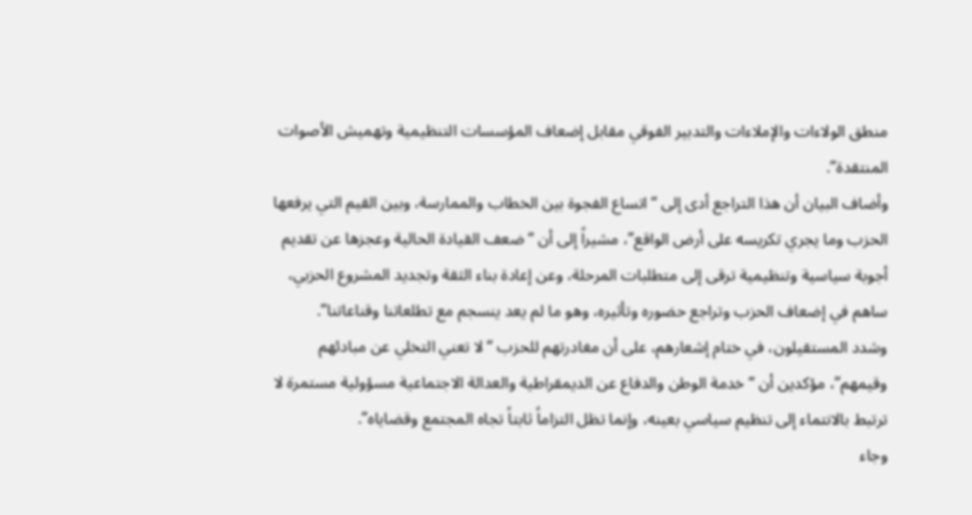منطق الولاءات والإملاءات والتدبير الفوقي مقابل إضعاف المؤسسات التنظيمية وتهميش الأصوات المنتقدة”.
وأضاف البيان أن هذا التراجع أدى إلى “اتساع الفجوة بين الخطاب والممارسة، وبين القيم التي يرفعها الحزب وما يجري تكريسه على أرض الواقع”، مشيراً إلى أن “ضعف القيادة الحالية وعجزها عن تقديم أجوبة سياسية وتنظيمية ترقى إلى متطلبات المرحلة، وعن إعادة بناء الثقة وتجديد المشروع الحزبي، ساهم في إضعاف الحزب وتراجع حضوره وتأثيره، وهو ما لم يعد ينسجم مع تطلعاتنا وقناعاتنا”.
وشدد المستقيلون، في ختام إشعارهم، على أن مغادرتهم للحزب “لا تعني التخلي عن مبادئهم وقيمهم”، مؤكدين أن “خدمة الوطن والدفاع عن الديمقراطية والعدالة الاجتماعية مسؤولية مستمرة لا ترتبط بالانتماء إلى تنظيم سياسي بعينه، وإنما تظل التزاماً ثابتاً تجاه المجتمع وقضاياه”.
وجاء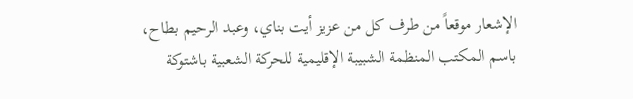الإشعار موقعاً من طرف كل من عزيز أيت بناي، وعبد الرحيم بطاح، باسم المكتب المنظمة الشبيبة الإقليمية للحركة الشعبية باشتوكة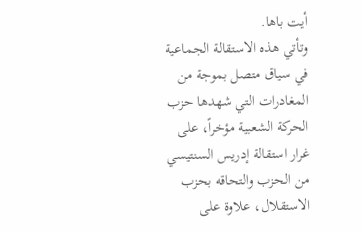أيت باها.
وتأتي هذه الاستقالة الجماعية في سياق متصل بموجة من المغادرات التي شهدها حزب الحركة الشعبية مؤخراً، على غرار استقالة إدريس السنتيسي من الحزب والتحاقه بحزب الاستقلال، علاوة على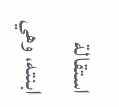استقالة ابنته، وهي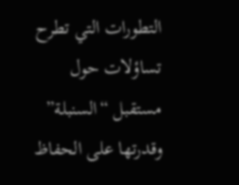التطورات التي تطرح تساؤلات حول مستقبل “السنبلة” وقدرتها على الحفاظ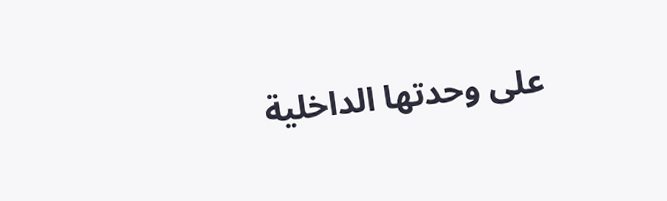على وحدتها الداخلية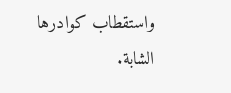واستقطاب كوادرها الشابة.